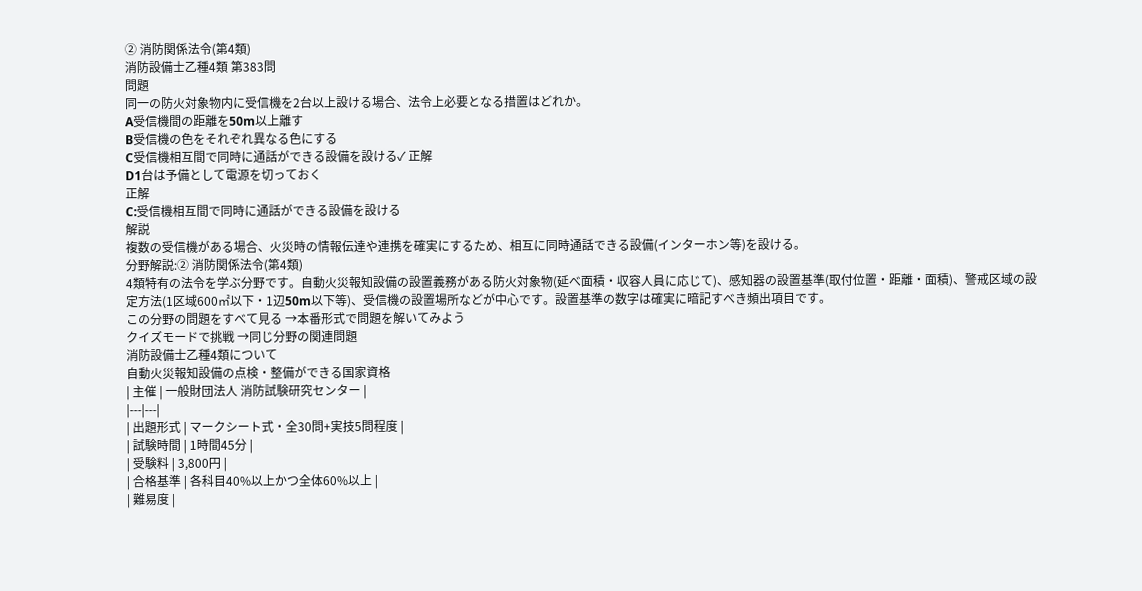② 消防関係法令(第4類)
消防設備士乙種4類 第383問
問題
同一の防火対象物内に受信機を2台以上設ける場合、法令上必要となる措置はどれか。
A受信機間の距離を50m以上離す
B受信機の色をそれぞれ異なる色にする
C受信機相互間で同時に通話ができる設備を設ける✓ 正解
D1台は予備として電源を切っておく
正解
C:受信機相互間で同時に通話ができる設備を設ける
解説
複数の受信機がある場合、火災時の情報伝達や連携を確実にするため、相互に同時通話できる設備(インターホン等)を設ける。
分野解説:② 消防関係法令(第4類)
4類特有の法令を学ぶ分野です。自動火災報知設備の設置義務がある防火対象物(延べ面積・収容人員に応じて)、感知器の設置基準(取付位置・距離・面積)、警戒区域の設定方法(1区域600㎡以下・1辺50m以下等)、受信機の設置場所などが中心です。設置基準の数字は確実に暗記すべき頻出項目です。
この分野の問題をすべて見る →本番形式で問題を解いてみよう
クイズモードで挑戦 →同じ分野の関連問題
消防設備士乙種4類について
自動火災報知設備の点検・整備ができる国家資格
| 主催 | 一般財団法人 消防試験研究センター |
|---|---|
| 出題形式 | マークシート式・全30問+実技5問程度 |
| 試験時間 | 1時間45分 |
| 受験料 | 3,800円 |
| 合格基準 | 各科目40%以上かつ全体60%以上 |
| 難易度 |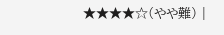★★★★☆(やや難) |